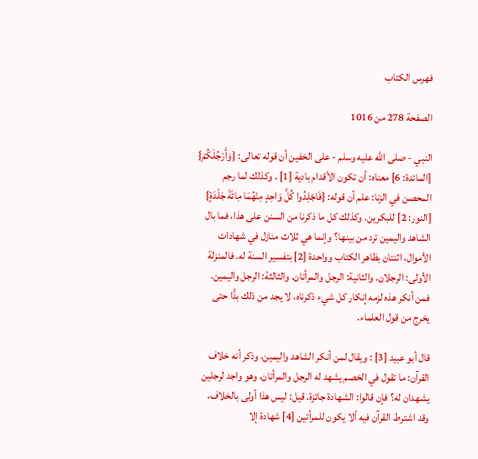فهرس الكتاب

الصفحة 278 من 1016

النبي - صلى الله عليه وسلم - على الخفين أن قوله تعالى: {وَأَرْجُلَكُمْ} [المائدة: 6] معناه: أن تكون الأقدام بادية [1] . وكذلك لما رجم المحصن في الزنا: علم أن قوله: {فَاجْلِدُوا كُلَّ وَاحِدٍ مِنْهُمَا مِائَةَ جَلْدَةٍ} [النور: 2] للبكرين. وكذلك كل ما ذكرنا من السنن على هذا، فما بال الشاهد واليمين ترد من بينها؟ وإنما هي ثلاث منازل في شهادات الأموال، اثنتان بظاهر الكتاب وواحدة [2] بتفسير السنة له. فالمنزلة الأولى: الرجلان. والثانية: الرجل والمرأتان. والثالثة: الرجل واليمين. فمن أنكر هذه لزمه إنكار كل شيء ذكرناه، لا يجد من ذلك بدًّا حتى يخرج من قول العلماء.

قال أبو عبيد [3] : ويقال لمن أنكر الشاهد واليمين، وذكر أنه خلاف القرآن: ما تقول في الخصم يشهد له الرجل والمرأتان، وهو واجد لرجلين يشهدان له؟ فإن قالوا: الشهادة جائزة. قيل: ليس هذا أولى بالخلاف، وقد اشترط القرآن فيه ألا يكون للمرأتين [4] شهادة إلا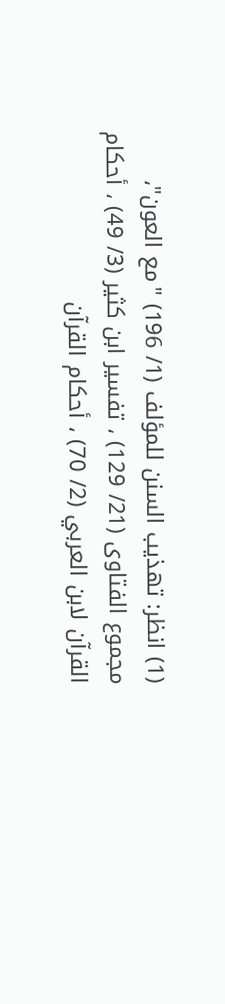(1) انظر: تهذيب السنن للمؤلف (1/ 196) "مع العون"، مجموع الفتاوى (21/ 129) ، تفسير ابن كثير (3/ 49) ، أحكام القرآن لابن العربي (2/ 70) ، أحكام القرآن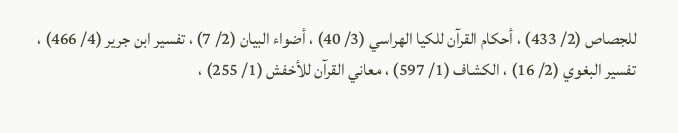للجصاص (2/ 433) ، أحكام القرآن للكيا الهراسي (3/ 40) ، أضواء البيان (2/ 7) ، تفسير ابن جرير (4/ 466) ، تفسير البغوي (2/ 16) ، الكشاف (1/ 597) ، معاني القرآن للأخفش (1/ 255) ،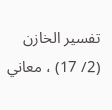تفسير الخازن (2/ 17) ، معاني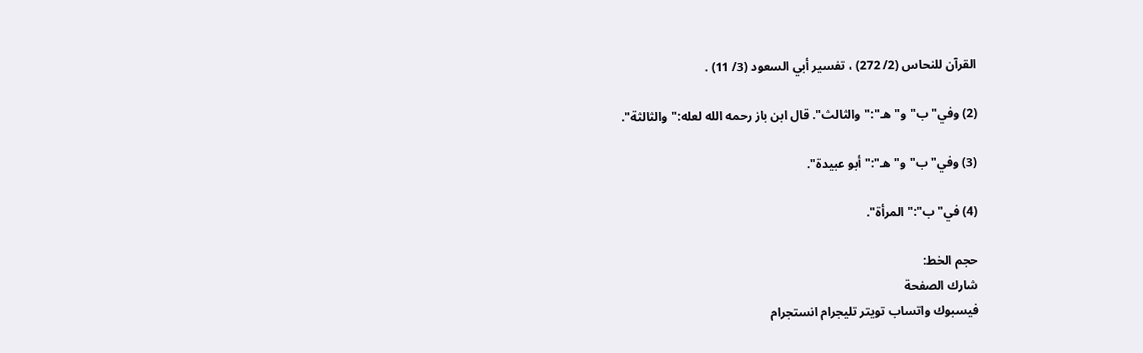القرآن للنحاس (2/ 272) ، تفسير أبي السعود (3/ 11) .

(2) وفي"ب"و"هـ":"والثالث". قال ابن باز رحمه الله لعله:"والثالثة".

(3) وفي"ب"و"هـ":"أبو عبيدة".

(4) في"ب":"المرأة".

حجم الخط:
شارك الصفحة
فيسبوك واتساب تويتر تليجرام انستجرام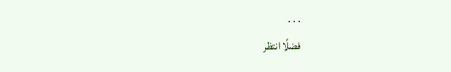. . .
فضلًا انتظر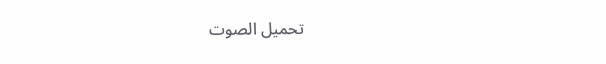تحميل الصوت